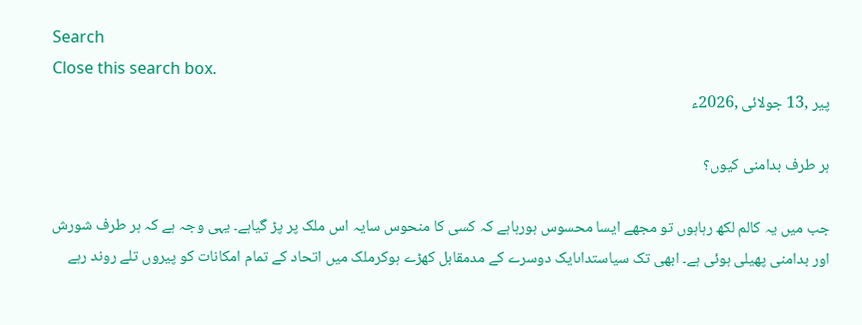Search
Close this search box.
پیر ,13 جولائی ,2026ء

ہر طرف بدامنی کیوں؟

جب میں یہ کالم لکھ رہاہوں تو مجھے ایسا محسوس ہورہاہے کہ کسی کا منحوس سایہ اس ملک پر پڑ گیاہے۔ یہی وجہ ہے کہ ہر طرف شورش اور بدامنی پھیلی ہوئی ہے۔ ابھی تک سیاستداںایک دوسرے کے مدمقابل کھڑے ہوکرملک میں اتحاد کے تمام امکانات کو پیروں تلے روند رہے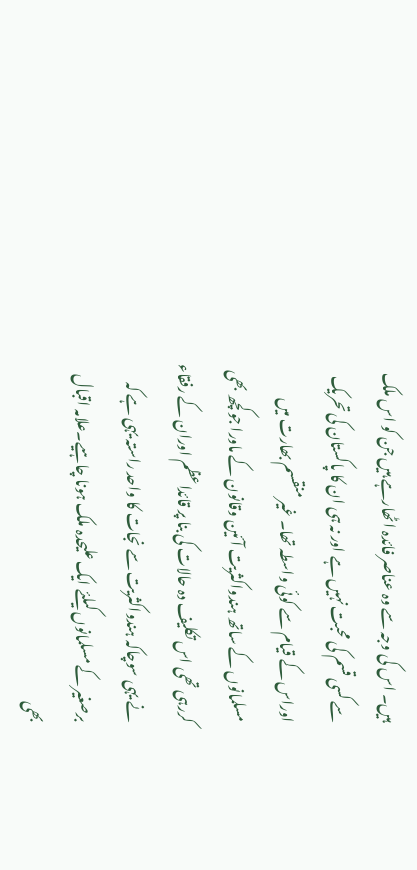ہیں۔ اس کی وجہ سے وہ عناصر فائدہ اٹھارہے ہیں جن کو اس ملک سے کسی قسم کی محبت نہیں ہے اور نہ ہی ان کا پاکستان کی تحریک اوراس کے قیام سے کوئی واسطہ تھا۔ غیر منقسم بھارت میں مسلمانوں کے ساتھ ہندواکثریت آئین وقانون کے ماورا جوکچھ بھی کررہی تھی اس تکلیف دہ حالات کی بنا پر قائداعظم اوران کے رفقاء نے یہی سوچاکہ ہندواکثریت سے نجات کا واحد راستہ یہی ہے کہ برصغیر کے مسلمانوں کیلئے ایک علیحدہ ملک ہونا چاہیے۔علامہ اقبال بھی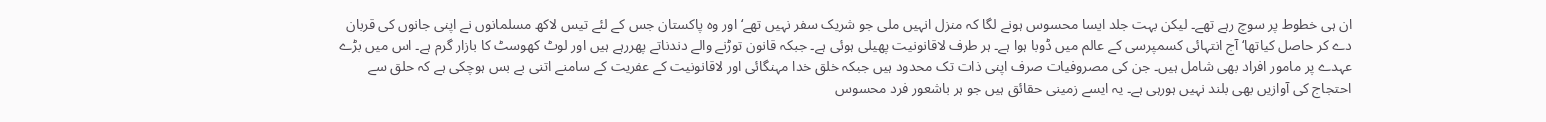ان ہی خطوط پر سوچ رہے تھے۔ لیکن بہت جلد ایسا محسوس ہونے لگا کہ منزل انہیں ملی جو شریک سفر نہیں تھے‘ اور وہ پاکستان جس کے لئے تیس لاکھ مسلمانوں نے اپنی جانوں کی قربان دے کر حاصل کیاتھا‘ آج انتہائی کسمپرسی کے عالم میں ڈوبا ہوا ہے۔ ہر طرف لاقانونیت پھیلی ہوئی ہے۔ جبکہ قانون توڑنے والے دندناتے پھررہے ہیں اور لوٹ کھوسٹ کا بازار گرم ہے۔ اس میں بڑے عہدے پر مامور افراد بھی شامل ہیں۔ جن کی مصروفیات صرف اپنی ذات تک محدود ہیں جبکہ خلق خدا مہنگائی اور لاقانونیت کے عفریت کے سامنے اتنی بے بس ہوچکی ہے کہ حلق سے احتجاج کی آوازیں بھی بلند نہیں ہورہی ہے۔ یہ ایسے زمینی حقائق ہیں جو ہر باشعور فرد محسوس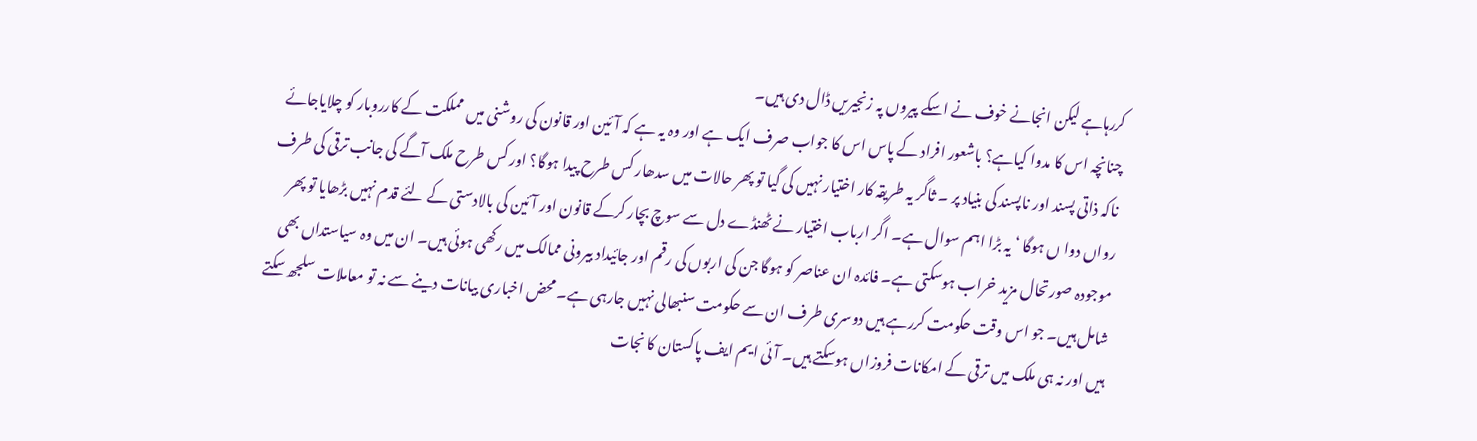کررہاہے لیکن انجانے خوف نے اسکے پیروں پہ زنجیریں ڈال دی ہیں۔
چنانچہ اس کا مدوا کیاہے؟ باشعور افراد کے پاس اس کا جواب صرف ایک ہے اور وہ یہ ہے کہ آئین اور قانون کی روشنی میں مملکت کے کارروبار کو چلایاجائے ناکہ ذاتی پسند اور ناپسند کی بنیاد پر ۔ ثاگر یہ طریقہ کار اختیار نہیں کی گیا تو پھر حالات میں سدھار کس طرح پیدا ہوگا؟ اور کس طرح ملک آگے کی جانب ترقی کی طرف رواں دوا ں ہوگا ‘ یہ بڑا اہم سوال ہے۔ اگر ارباب اختیار نے ٹھنڈے دل سے سوچ بچار کرکے قانون اور آئین کی بالادستی کے لئے قدم نہیں بڑھایا تو پھر موجودہ صورتحال مزید خراب ہوسکتی ہے۔ فائدہ ان عناصر کو ہوگا جن کی اربوں کی رقم اور جائیداد بیرونی ممالک میں رکھی ہوئی ہیں۔ ان میں وہ سیاستداں بھی شامل ہیں۔ جو اس وقت حکومت کررہے ہیں دوسری طرف ان سے حکومت سنبھالی نہیں جارہی ہے۔ محض اخباری بیانات دینے سے نہ تو معاملات سلجھ سکتے ہیں اور نہ ہی ملک میں ترقی کے امکانات فروزاں ہوسکتے ہیں۔ آئی ایم ایف پاکستان کا نجات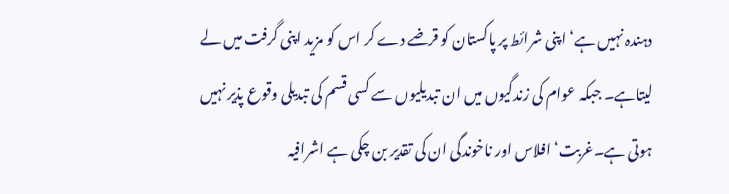دہندہ نہیں ہے‘ اپنی شرائط پر پاکستان کو قرضے دے کر اس کو مزید اپنی گرفت میں لے لیتاہے۔ جبکہ عوام کی زندگیوں میں ان تبدیلیوں سے کسی قسم کی تبدیلی وقوع پذیر نہیں ہوتی ہے۔غربت‘ افلاس اور ناخوندگی ان کی تقدیر بن چکی ہے اشرافیہ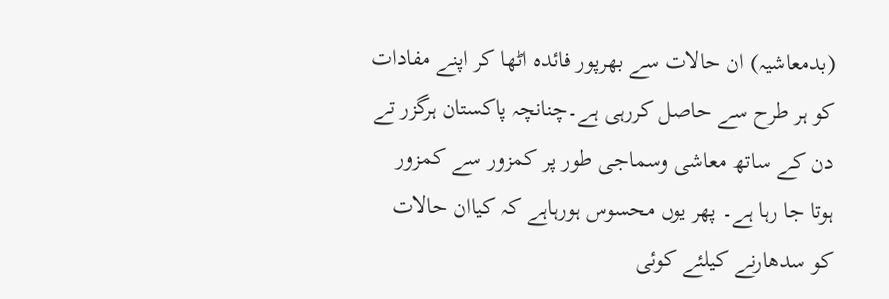(بدمعاشیہ) ان حالات سے بھرپور فائدہ اٹھا کر اپنے مفادات کو ہر طرح سے حاصل کررہی ہے۔چنانچہ پاکستان ہرگزر تے دن کے ساتھ معاشی وسماجی طور پر کمزور سے کمزور ہوتا جا رہا ہے۔ پھر یوں محسوس ہورہاہے کہ کیاان حالات کو سدھارنے کیلئے کوئی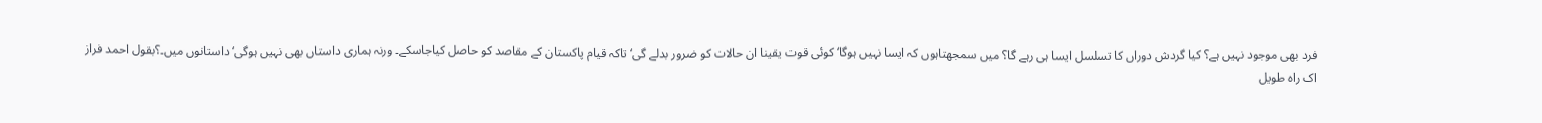فرد بھی موجود نہیں ہے؟ کیا گردش دوراں کا تسلسل ایسا ہی رہے گا؟ میں سمجھتاہوں کہ ایسا نہیں ہوگا‘ کوئی قوت یقینا ان حالات کو ضرور بدلے گی‘ تاکہ قیام پاکستان کے مقاصد کو حاصل کیاجاسکے۔ ورنہ ہماری داستاں بھی نہیں ہوگی‘ داستانوں میں۔؟بقول احمد فراز
اک راہ طویل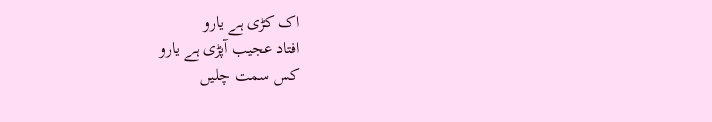اک کڑی ہے یارو
افتاد عجیب آپڑی ہے یارو
کس سمت چلیں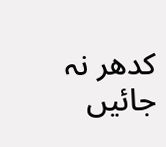کدھر نہ جائیں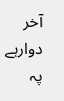آخر
دوارہے پہ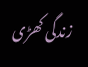زندگی کھڑی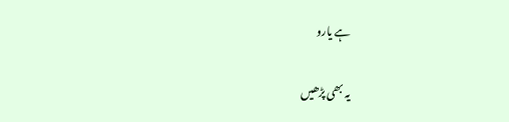ہے یارو

یہ بھی پڑھیں